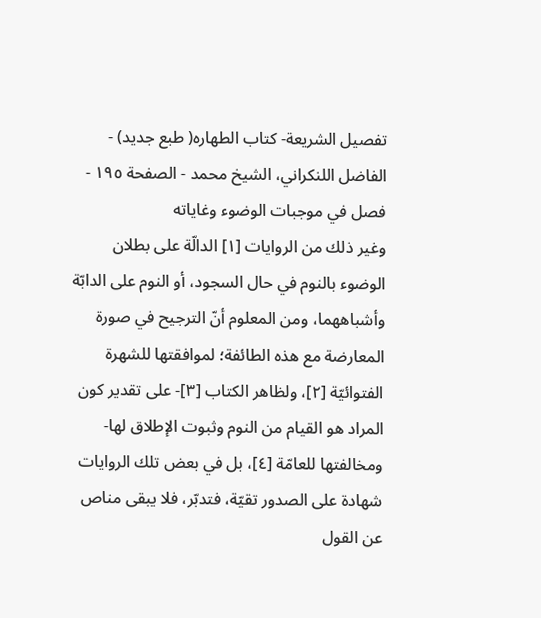تفصيل الشريعة- كتاب الطهاره( طبع جديد) - الفاضل اللنكراني، الشيخ محمد - الصفحة ١٩٥ - فصل في موجبات الوضوء وغاياته
وغير ذلك من الروايات [١] الدالّة على بطلان الوضوء بالنوم في حال السجود، أو النوم على الدابّة وأشباههما، ومن المعلوم أنّ الترجيح في صورة المعارضة مع هذه الطائفة؛ لموافقتها للشهرة الفتوائيّة [٢]، ولظاهر الكتاب [٣]- على تقدير كون المراد هو القيام من النوم وثبوت الإطلاق لها- ومخالفتها للعامّة [٤]، بل في بعض تلك الروايات شهادة على الصدور تقيّة، فتدبّر، فلا يبقى مناص عن القول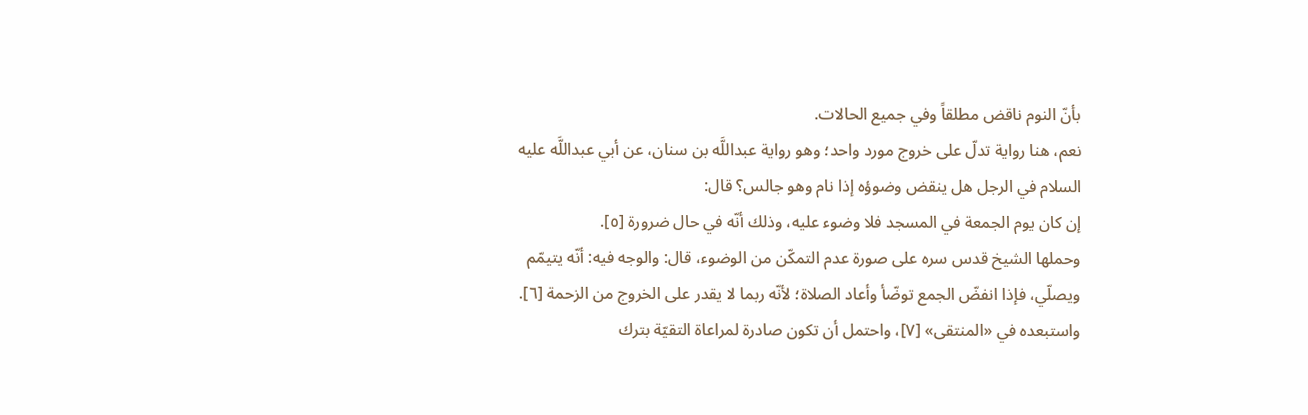بأنّ النوم ناقض مطلقاً وفي جميع الحالات.
نعم، هنا رواية تدلّ على خروج مورد واحد؛ وهو رواية عبداللَّه بن سنان، عن أبي عبداللَّه عليه السلام في الرجل هل ينقض وضوؤه إذا نام وهو جالس؟ قال:
إن كان يوم الجمعة في المسجد فلا وضوء عليه، وذلك أنّه في حال ضرورة [٥].
وحملها الشيخ قدس سره على صورة عدم التمكّن من الوضوء، قال: والوجه فيه: أنّه يتيمّم ويصلّي، فإذا انفضّ الجمع توضّأ وأعاد الصلاة؛ لأنّه ربما لا يقدر على الخروج من الزحمة [٦].
واستبعده في «المنتقى» [٧]، واحتمل أن تكون صادرة لمراعاة التقيّة بترك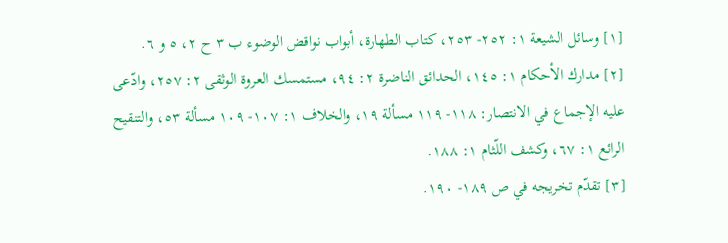[١] وسائل الشيعة ١: ٢٥٢- ٢٥٣، كتاب الطهارة، أبواب نواقض الوضوء ب ٣ ح ٢، ٥ و ٦.
[٢] مدارك الأحكام ١: ١٤٥، الحدائق الناضرة ٢: ٩٤، مستمسك العروة الوثقى ٢: ٢٥٧، وادّعى عليه الإجماع في الانتصار: ١١٨- ١١٩ مسألة ١٩، والخلاف ١: ١٠٧- ١٠٩ مسألة ٥٣، والتنقيح الرائع ١: ٦٧، وكشف اللّثام ١: ١٨٨.
[٣] تقدّم تخريجه في ص ١٨٩- ١٩٠.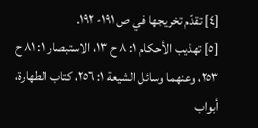[٤] تقدّم تخريجها في ص ١٩١- ١٩٢.
[٥] تهذيب الأحكام ١: ٨ ح ١٣، الاستبصار ١: ٨١ ح ٢٥٣، وعنهما وسائل الشيعة ١: ٢٥٦، كتاب الطهارة، أبواب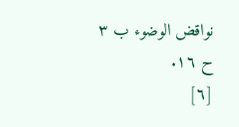نواقض الوضوء ب ٣ ح ١٦.
[٦]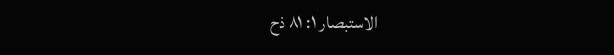الاستبصار ١: ٨١ ذح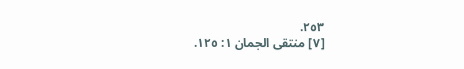٢٥٣.
[٧] منتقى الجمان ١: ١٢٥.